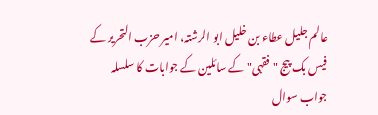عالم جلیل عطاء بن خلیل ابو الرشتہ، امیر حزب التحریر کے فیس بک پیج "فقہی" کے سائلین کے جوابات کا سلسلہ
جواب سوال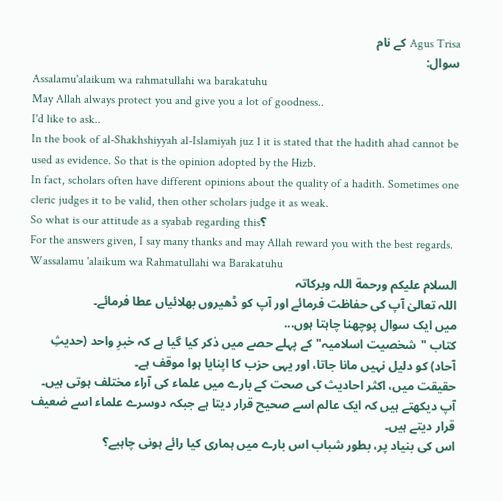Agus Trisa کے نام
سوال:
Assalamu'alaikum wa rahmatullahi wa barakatuhu
May Allah always protect you and give you a lot of goodness..
I'd like to ask..
In the book of al-Shakhshiyyah al-Islamiyah juz 1 it is stated that the hadith ahad cannot be used as evidence. So that is the opinion adopted by the Hizb.
In fact, scholars often have different opinions about the quality of a hadith. Sometimes one cleric judges it to be valid, then other scholars judge it as weak.
So what is our attitude as a syabab regarding this؟
For the answers given, I say many thanks and may Allah reward you with the best regards.
Wassalamu 'alaikum wa Rahmatullahi wa Barakatuhu
السلام علیکم ورحمة اللہ وبرکاتہ
اللہ تعالیٰ آپ کی حفاظت فرمائے اور آپ کو ڈھیروں بھلائیاں عطا فرمائے۔
میں ایک سوال پوچھنا چاہتا ہوں...
کتاب "شخصیت اسلامیہ" کے پہلے حصے میں ذکر کیا گیا ہے کہ خبرِ واحد (حدیثِ آحاد) کو دلیل نہیں مانا جاتا، اور یہی حزب کا اپنایا ہوا موقف ہے۔
حقیقت میں، اکثر احادیث کی صحت کے بارے میں علماء کی آراء مختلف ہوتی ہیں۔ آپ دیکھتے ہیں کہ ایک عالم اسے صحیح قرار دیتا ہے جبکہ دوسرے علماء اسے ضعیف قرار دیتے ہیں۔
اس کی بنیاد پر، بطور شباب اس بارے میں ہماری کیا رائے ہونی چاہیے؟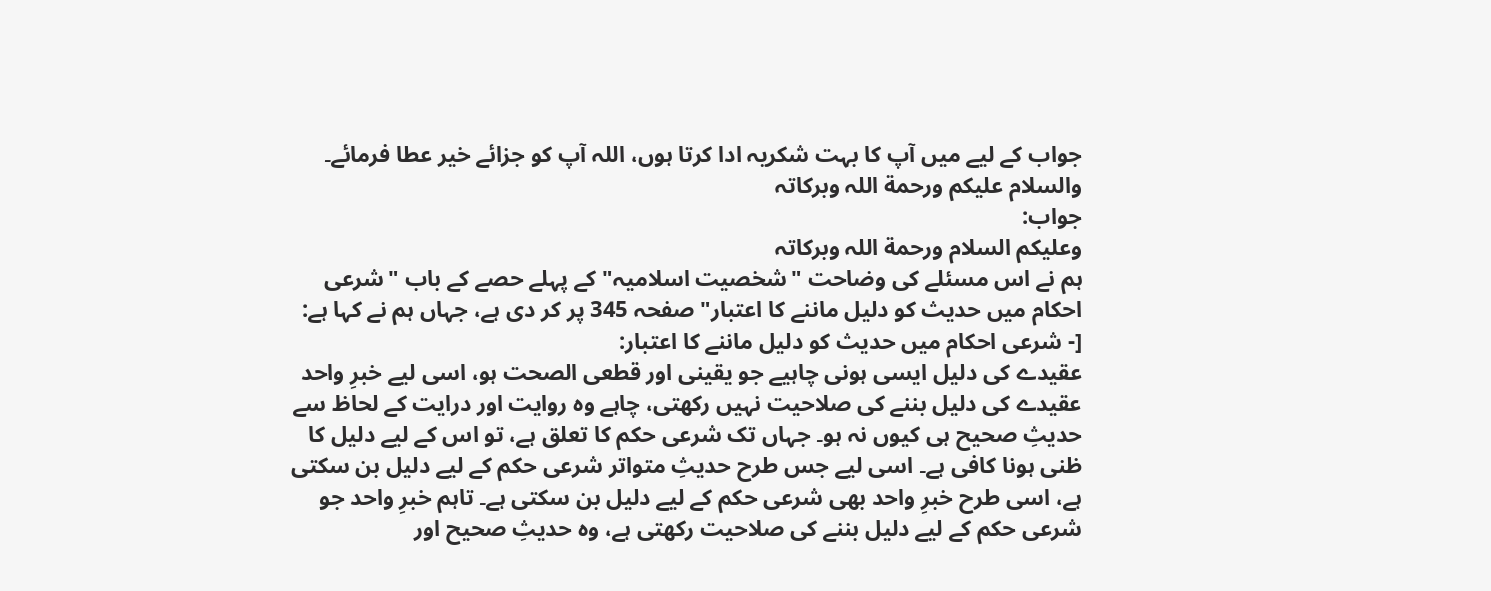جواب کے لیے میں آپ کا بہت شکریہ ادا کرتا ہوں، اللہ آپ کو جزائے خیر عطا فرمائے۔
والسلام علیکم ورحمة اللہ وبرکاتہ
جواب:
وعلیکم السلام ورحمة اللہ وبرکاتہ
ہم نے اس مسئلے کی وضاحت "شخصیت اسلامیہ" کے پہلے حصے کے باب "شرعی احکام میں حدیث کو دلیل ماننے کا اعتبار" صفحہ 345 پر کر دی ہے، جہاں ہم نے کہا ہے:
[- شرعی احکام میں حدیث کو دلیل ماننے کا اعتبار:
عقیدے کی دلیل ایسی ہونی چاہیے جو یقینی اور قطعی الصحت ہو، اسی لیے خبرِ واحد عقیدے کی دلیل بننے کی صلاحیت نہیں رکھتی، چاہے وہ روایت اور درایت کے لحاظ سے حدیثِ صحیح ہی کیوں نہ ہو۔ جہاں تک شرعی حکم کا تعلق ہے، تو اس کے لیے دلیل کا ظنی ہونا کافی ہے۔ اسی لیے جس طرح حدیثِ متواتر شرعی حکم کے لیے دلیل بن سکتی ہے، اسی طرح خبرِ واحد بھی شرعی حکم کے لیے دلیل بن سکتی ہے۔ تاہم خبرِ واحد جو شرعی حکم کے لیے دلیل بننے کی صلاحیت رکھتی ہے، وہ حدیثِ صحیح اور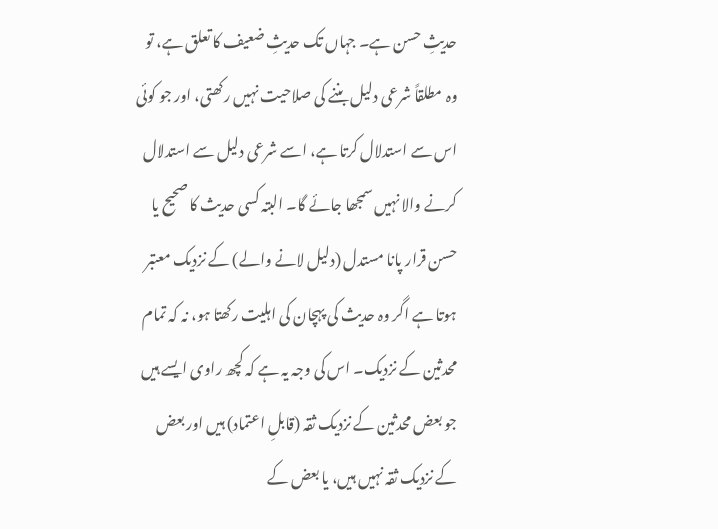حدیثِ حسن ہے۔ جہاں تک حدیثِ ضعیف کا تعلق ہے، تو وہ مطلقاً شرعی دلیل بننے کی صلاحیت نہیں رکھتی، اور جو کوئی اس سے استدلال کرتا ہے، اسے شرعی دلیل سے استدلال کرنے والا نہیں سمجھا جائے گا۔ البتہ کسی حدیث کا صحیح یا حسن قرار پانا مستدل (دلیل لانے والے) کے نزدیک معتبر ہوتا ہے اگر وہ حدیث کی پہچان کی اہلیت رکھتا ہو، نہ کہ تمام محدثین کے نزدیک۔ اس کی وجہ یہ ہے کہ کچھ راوی ایسے ہیں جو بعض محدثین کے نزدیک ثقہ (قابلِ اعتماد) ہیں اور بعض کے نزدیک ثقہ نہیں ہیں، یا بعض کے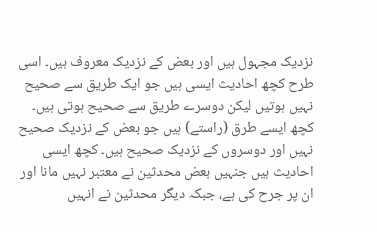نزدیک مجہول ہیں اور بعض کے نزدیک معروف ہیں۔ اسی طرح کچھ احادیث ایسی ہیں جو ایک طریق سے صحیح نہیں ہوتیں لیکن دوسرے طریق سے صحیح ہوتی ہیں۔ کچھ ایسے طرق (راستے) ہیں جو بعض کے نزدیک صحیح نہیں اور دوسروں کے نزدیک صحیح ہیں۔ کچھ ایسی احادیث ہیں جنہیں بعض محدثین نے معتبر نہیں مانا اور ان پر جرح کی ہے، جبکہ دیگر محدثین نے انہیں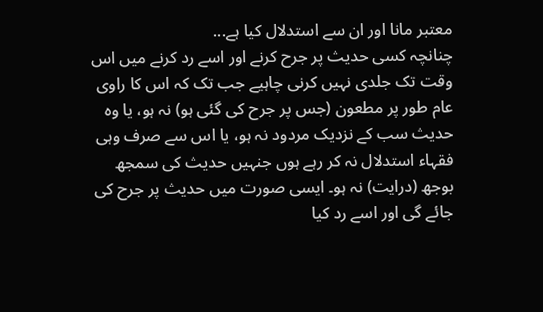معتبر مانا اور ان سے استدلال کیا ہے...
چنانچہ کسی حدیث پر جرح کرنے اور اسے رد کرنے میں اس وقت تک جلدی نہیں کرنی چاہیے جب تک کہ اس کا راوی عام طور پر مطعون (جس پر جرح کی گئی ہو) نہ ہو، یا وہ حدیث سب کے نزدیک مردود نہ ہو، یا اس سے صرف وہی فقہاء استدلال نہ کر رہے ہوں جنہیں حدیث کی سمجھ بوجھ (درایت) نہ ہو۔ ایسی صورت میں حدیث پر جرح کی جائے گی اور اسے رد کیا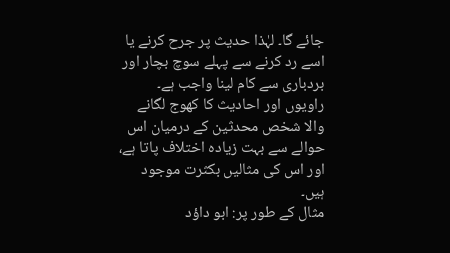جائے گا۔ لہٰذا حدیث پر جرح کرنے یا اسے رد کرنے سے پہلے سوچ بچار اور بردباری سے کام لینا واجب ہے۔
راویوں اور احادیث کا کھوج لگانے والا شخص محدثین کے درمیان اس حوالے سے بہت زیادہ اختلاف پاتا ہے، اور اس کی مثالیں بکثرت موجود ہیں۔
مثال کے طور پر: ابو داؤد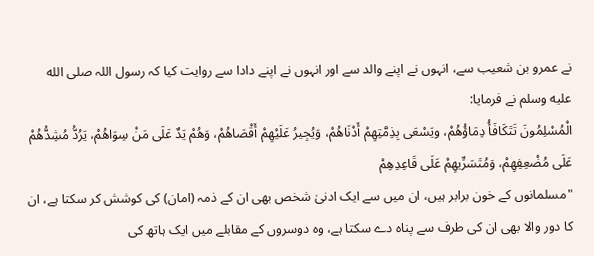نے عمرو بن شعیب سے، انہوں نے اپنے والد سے اور انہوں نے اپنے دادا سے روایت کیا کہ رسول اللہ صلى الله عليه وسلم نے فرمایا:
الْمُسْلِمُونَ تَتَكَافَأُ دِمَاؤُهُمْ، ويَسْعَى بِذِمَّتِهِمْ أَدْنَاهُمْ، وَيُجِيرُ عَلَيْهِمْ أَقْصَاهُمْ، وَهُمْ يَدٌ عَلَى مَنْ سِوَاهُمْ، يَرُدُّ مُشِدُّهُمْ عَلَى مُضْعِفِهِمْ، وَمُتَسَرِّيهِمْ عَلَى قَاعِدِهِمْ
"مسلمانوں کے خون برابر ہیں، ان میں سے ایک ادنیٰ شخص بھی ان کے ذمہ (امان) کی کوشش کر سکتا ہے، ان کا دور والا بھی ان کی طرف سے پناہ دے سکتا ہے، وہ دوسروں کے مقابلے میں ایک ہاتھ کی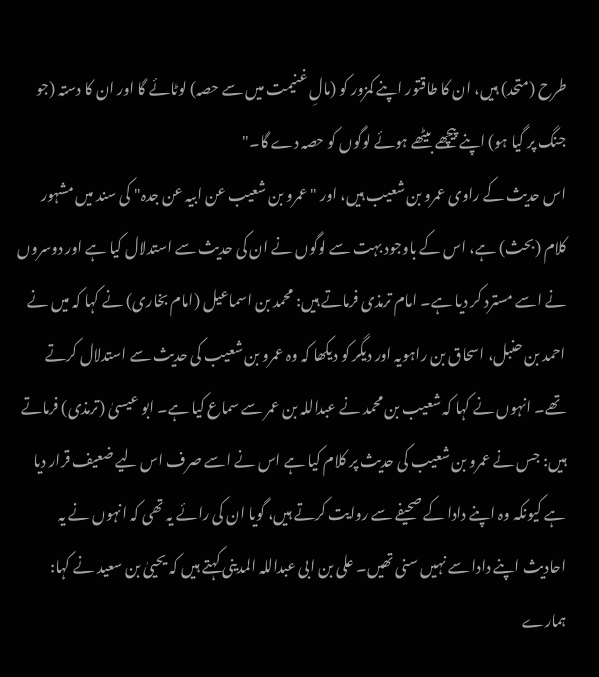طرح (متحد) ہیں، ان کا طاقتور اپنے کمزور کو (مالِ غنیمت میں سے حصہ) لوٹائے گا اور ان کا دستہ (جو جنگ پر گیا ہو) اپنے پیچھے بیٹھے ہوئے لوگوں کو حصہ دے گا۔"
اس حدیث کے راوی عمرو بن شعیب ہیں، اور "عمرو بن شعیب عن ابیہ عن جدہ" کی سند میں مشہور کلام (بحث) ہے، اس کے باوجود بہت سے لوگوں نے ان کی حدیث سے استدلال کیا ہے اور دوسروں نے اسے مسترد کر دیا ہے۔ امام ترمذی فرماتے ہیں: محمد بن اسماعیل (امام بخاری) نے کہا کہ میں نے احمد بن حنبل، اسحاق بن راہویہ اور دیگر کو دیکھا کہ وہ عمرو بن شعیب کی حدیث سے استدلال کرتے تھے۔ انہوں نے کہا کہ شعیب بن محمد نے عبداللہ بن عمر سے سماع کیا ہے۔ ابو عیسیٰ (ترمذی) فرماتے ہیں: جس نے عمرو بن شعیب کی حدیث پر کلام کیا ہے اس نے اسے صرف اس لیے ضعیف قرار دیا ہے کیونکہ وہ اپنے دادا کے صحیفے سے روایت کرتے ہیں، گویا ان کی رائے یہ تھی کہ انہوں نے یہ احادیث اپنے دادا سے نہیں سنی تھیں۔ علی بن ابی عبداللہ المدینی کہتے ہیں کہ یحییٰ بن سعید نے کہا: ہمارے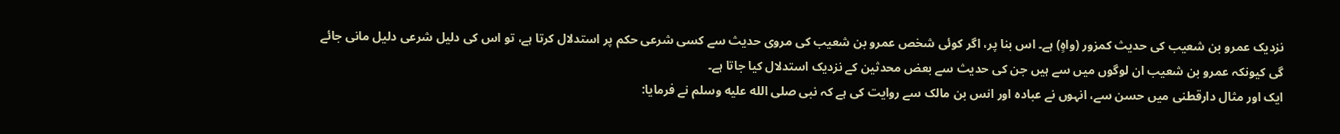نزدیک عمرو بن شعیب کی حدیث کمزور (واہٍ) ہے۔ اس بنا پر، اگر کوئی شخص عمرو بن شعیب کی مروی حدیث سے کسی شرعی حکم پر استدلال کرتا ہے، تو اس کی دلیل شرعی دلیل مانی جائے گی کیونکہ عمرو بن شعیب ان لوگوں میں سے ہیں جن کی حدیث سے بعض محدثین کے نزدیک استدلال کیا جاتا ہے۔
ایک اور مثال دارقطنی میں حسن سے، انہوں نے عبادہ اور انس بن مالک سے روایت کی ہے کہ نبی صلى الله عليه وسلم نے فرمایا: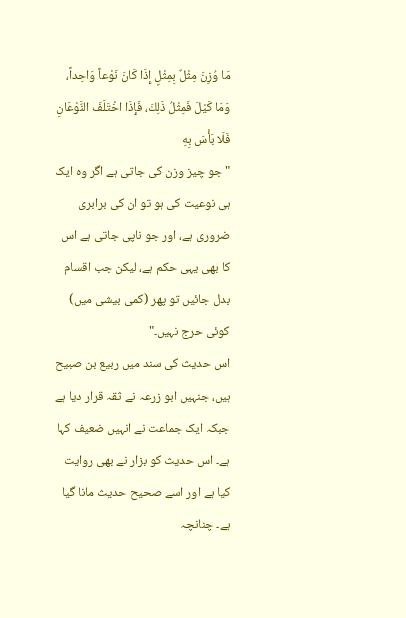مَا وُزِنَ مِثْلٌ بِمِثْلٍ إِذَا كَانَ نَوْعاً وَاحِداً، وَمَا كَيْلَ فَمِثْلُ ذَلِكَ، فَإِذَا اخْتَلَفَ النَّوْعَانِ فَلَا بَأْسَ بِهِ
"جو چیز وزن کی جاتی ہے اگر وہ ایک ہی نوعیت کی ہو تو ان کی برابری ضروری ہے، اور جو ناپی جاتی ہے اس کا بھی یہی حکم ہے، لیکن جب اقسام بدل جائیں تو پھر (کمی بیشی میں) کوئی حرج نہیں۔"
اس حدیث کی سند میں ربیع بن صبیح ہیں، جنہیں ابو زرعہ نے ثقہ قرار دیا ہے جبکہ ایک جماعت نے انہیں ضعیف کہا ہے۔ اس حدیث کو بزار نے بھی روایت کیا ہے اور اسے صحیح حدیث مانا گیا ہے۔ چنانچہ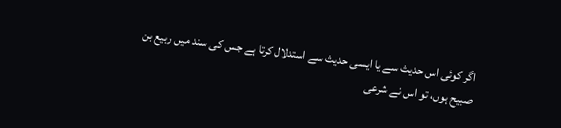اگر کوئی اس حدیث سے یا ایسی حدیث سے استدلال کرتا ہے جس کی سند میں ربیع بن صبیح ہوں، تو اس نے شرعی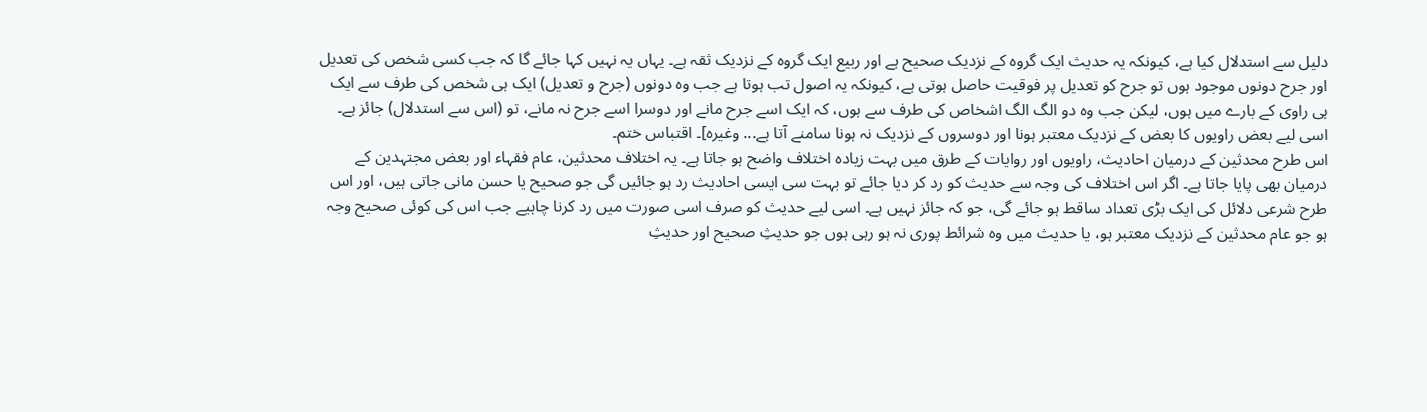دلیل سے استدلال کیا ہے، کیونکہ یہ حدیث ایک گروہ کے نزدیک صحیح ہے اور ربیع ایک گروہ کے نزدیک ثقہ ہے۔ یہاں یہ نہیں کہا جائے گا کہ جب کسی شخص کی تعدیل اور جرح دونوں موجود ہوں تو جرح کو تعدیل پر فوقیت حاصل ہوتی ہے، کیونکہ یہ اصول تب ہوتا ہے جب وہ دونوں (جرح و تعدیل) ایک ہی شخص کی طرف سے ایک ہی راوی کے بارے میں ہوں، لیکن جب وہ دو الگ الگ اشخاص کی طرف سے ہوں، کہ ایک اسے جرح مانے اور دوسرا اسے جرح نہ مانے، تو (اس سے استدلال) جائز ہے۔ اسی لیے بعض راویوں کا بعض کے نزدیک معتبر ہونا اور دوسروں کے نزدیک نہ ہونا سامنے آتا ہے... وغیرہ]۔ اقتباس ختم۔
اس طرح محدثین کے درمیان احادیث، راویوں اور روایات کے طرق میں بہت زیادہ اختلاف واضح ہو جاتا ہے۔ یہ اختلاف محدثین، عام فقہاء اور بعض مجتہدین کے درمیان بھی پایا جاتا ہے۔ اگر اس اختلاف کی وجہ سے حدیث کو رد کر دیا جائے تو بہت سی ایسی احادیث رد ہو جائیں گی جو صحیح یا حسن مانی جاتی ہیں، اور اس طرح شرعی دلائل کی ایک بڑی تعداد ساقط ہو جائے گی، جو کہ جائز نہیں ہے۔ اسی لیے حدیث کو صرف اسی صورت میں رد کرنا چاہیے جب اس کی کوئی صحیح وجہ ہو جو عام محدثین کے نزدیک معتبر ہو، یا حدیث میں وہ شرائط پوری نہ ہو رہی ہوں جو حدیثِ صحیح اور حدیثِ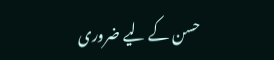حسن کے لیے ضروری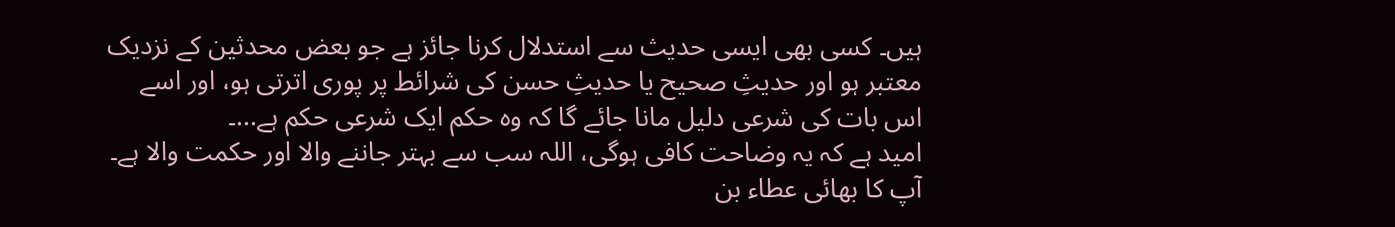ہیں۔ کسی بھی ایسی حدیث سے استدلال کرنا جائز ہے جو بعض محدثین کے نزدیک معتبر ہو اور حدیثِ صحیح یا حدیثِ حسن کی شرائط پر پوری اترتی ہو، اور اسے اس بات کی شرعی دلیل مانا جائے گا کہ وہ حکم ایک شرعی حکم ہے...۔
امید ہے کہ یہ وضاحت کافی ہوگی، اللہ سب سے بہتر جاننے والا اور حکمت والا ہے۔
آپ کا بھائی عطاء بن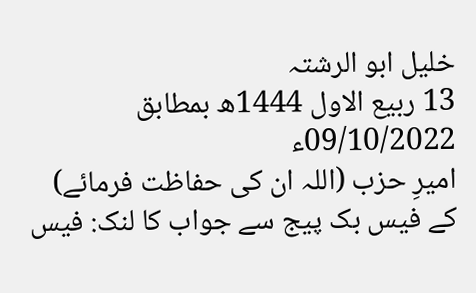خلیل ابو الرشتہ
13 ربیع الاول 1444ھ بمطابق 09/10/2022ء
امیرِ حزب (اللہ ان کی حفاظت فرمائے) کے فیس بک پیج سے جواب کا لنک: فیس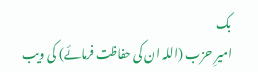بک
امیرِ حزب (اللہ ان کی حفاظت فرمائے) کی ویب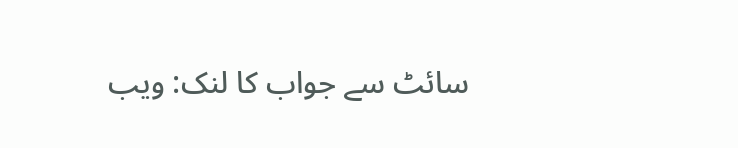سائٹ سے جواب کا لنک: ویب